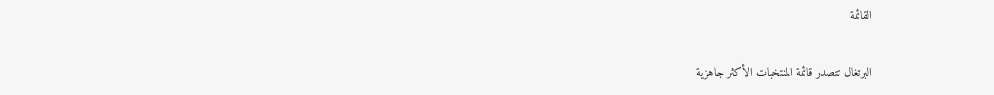القائمة

البرتغال تتصدر قائمة المنتخبات الأكثر جاهزية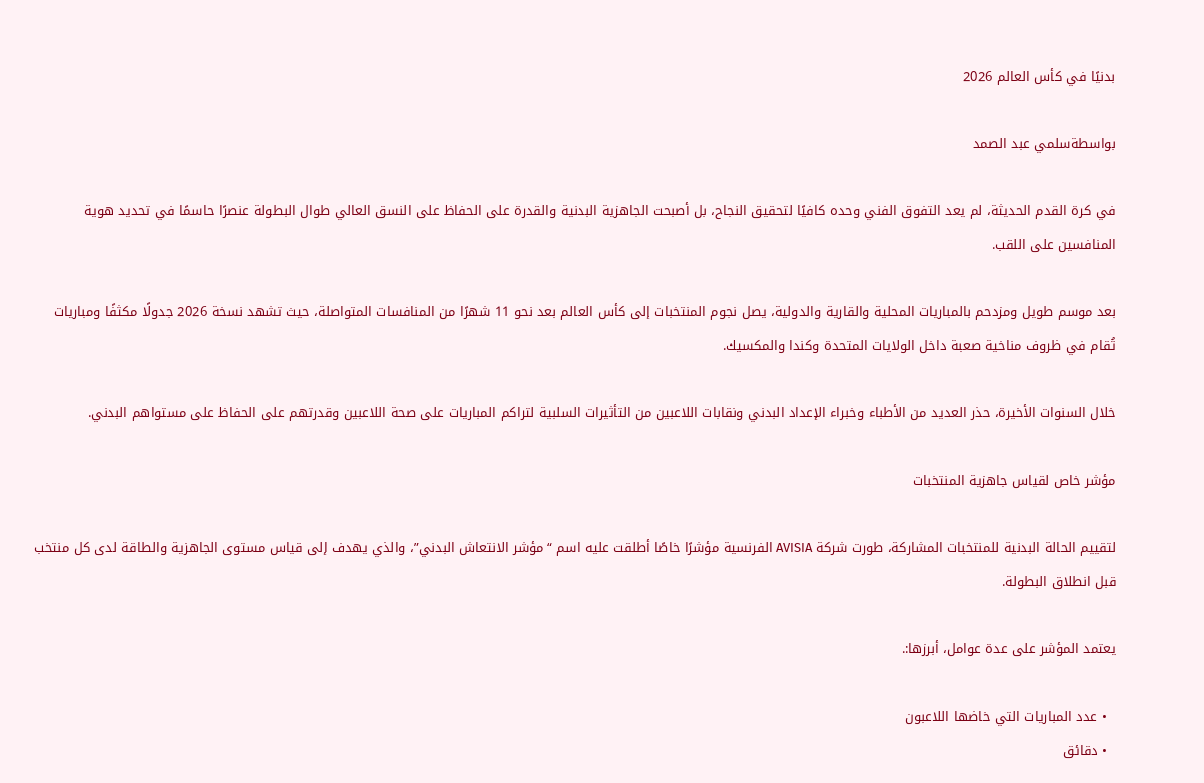بدنيًا في كأس العالم 2026

بواسطةسلمي عبد الصمد

في كرة القدم الحديثة، لم يعد التفوق الفني وحده كافيًا لتحقيق النجاح، بل أصبحت الجاهزية البدنية والقدرة على الحفاظ على النسق العالي طوال البطولة عنصرًا حاسمًا في تحديد هوية المنافسين على اللقب.

بعد موسم طويل ومزدحم بالمباريات المحلية والقارية والدولية، يصل نجوم المنتخبات إلى كأس العالم بعد نحو 11 شهرًا من المنافسات المتواصلة، حيث تشهد نسخة 2026 جدولًا مكثفًا ومباريات تُقام في ظروف مناخية صعبة داخل الولايات المتحدة وكندا والمكسيك.

خلال السنوات الأخيرة، حذر العديد من الأطباء وخبراء الإعداد البدني ونقابات اللاعبين من التأثيرات السلبية لتراكم المباريات على صحة اللاعبين وقدرتهم على الحفاظ على مستواهم البدني.

مؤشر خاص لقياس جاهزية المنتخبات

لتقييم الحالة البدنية للمنتخبات المشاركة، طورت شركة AVISIA الفرنسية مؤشرًا خاصًا أطلقت عليه اسم “مؤشر الانتعاش البدني”، والذي يهدف إلى قياس مستوى الجاهزية والطاقة لدى كل منتخب قبل انطلاق البطولة.

يعتمد المؤشر على عدة عوامل، أبرزها:.

  • عدد المباريات التي خاضها اللاعبون
  • دقائق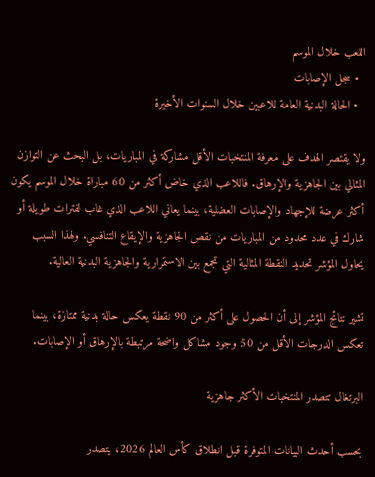اللعب خلال الموسم
  • سجل الإصابات
  • الحالة البدنية العامة للاعبين خلال السنوات الأخيرة

ولا يقتصر الهدف على معرفة المنتخبات الأقل مشاركة في المباريات، بل البحث عن التوازن المثالي بين الجاهزية والإرهاق. فاللاعب الذي خاض أكثر من 60 مباراة خلال الموسم يكون أكثر عرضة للإجهاد والإصابات العضلية، بينما يعاني اللاعب الذي غاب لفترات طويلة أو شارك في عدد محدود من المباريات من نقص الجاهزية والإيقاع التنافسي. ولهذا السبب يحاول المؤشر تحديد النقطة المثالية التي تجمع بين الاستمرارية والجاهزية البدنية العالية.

تشير نتائج المؤشر إلى أن الحصول على أكثر من 90 نقطة يعكس حالة بدنية ممتازة، بينما تعكس الدرجات الأقل من 50 وجود مشاكل واضحة مرتبطة بالإرهاق أو الإصابات.

البرتغال تتصدر المنتخبات الأكثر جاهزية

بحسب أحدث البيانات المتوفرة قبل انطلاق كأس العالم 2026، يتصدر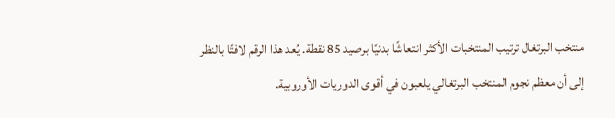منتخب البرتغال ترتيب المنتخبات الأكثر انتعاشًا بدنيًا برصيد 85 نقطة. يُعد هذا الرقم لافتًا بالنظر إلى أن معظم نجوم المنتخب البرتغالي يلعبون في أقوى الدوريات الأوروبية.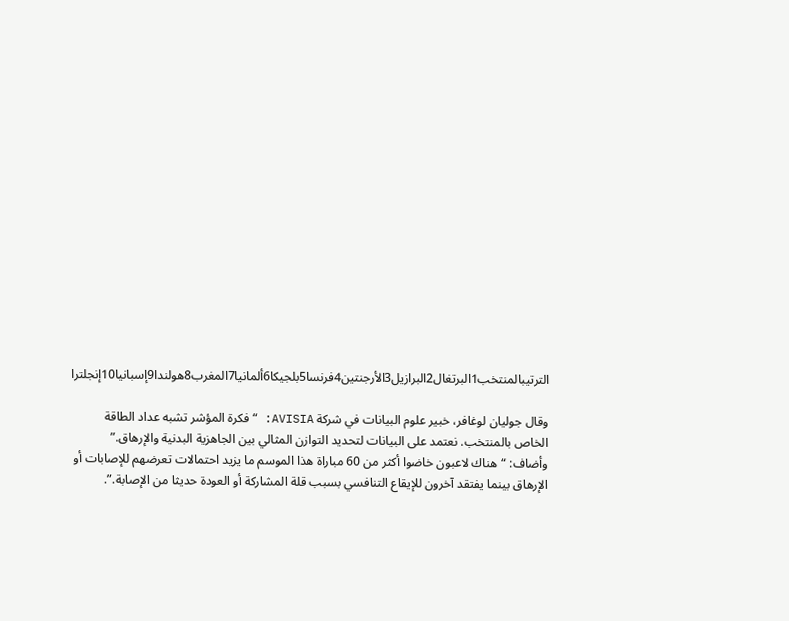الترتيبالمنتخب1البرتغال2البرازيل3الأرجنتين4فرنسا5بلجيكا6ألمانيا7المغرب8هولندا9إسبانيا10إنجلترا

وقال جوليان لوغافر، خبير علوم البيانات في شركة AVISIA: “فكرة المؤشر تشبه عداد الطاقة الخاص بالمنتخب. نعتمد على البيانات لتحديد التوازن المثالي بين الجاهزية البدنية والإرهاق.” وأضاف: “هناك لاعبون خاضوا أكثر من 60 مباراة هذا الموسم ما يزيد احتمالات تعرضهم للإصابات أو الإرهاق بينما يفتقد آخرون للإيقاع التنافسي بسبب قلة المشاركة أو العودة حديثا من الإصابة.”.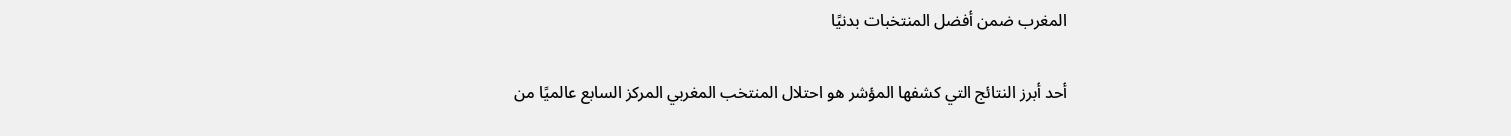المغرب ضمن أفضل المنتخبات بدنيًا

أحد أبرز النتائج التي كشفها المؤشر هو احتلال المنتخب المغربي المركز السابع عالميًا من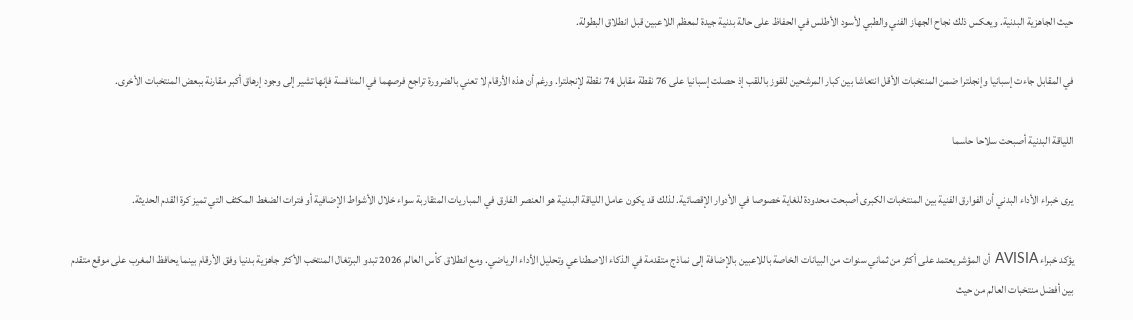حيث الجاهزية البدنية. ويعكس ذلك نجاح الجهاز الفني والطبي لأسود الأطلس في الحفاظ على حالة بدنية جيدة لمعظم اللاعبين قبل انطلاق البطولة.

في المقابل جاءت إسبانيا وإنجلترا ضمن المنتخبات الأقل انتعاشا بين كبار المرشحين للفوز باللقب إذ حصلت إسبانيا على 76 نقطة مقابل 74 نقطة لإنجلترا. ورغم أن هذه الأرقام لا تعني بالضرورة تراجع فرصهما في المنافسة فإنها تشير إلى وجود إرهاق أكبر مقارنة ببعض المنتخبات الأخرى.

اللياقة البدنية أصبحت سلاحا حاسما

يرى خبراء الأداء البدني أن الفوارق الفنية بين المنتخبات الكبرى أصبحت محدودة للغاية خصوصا في الأدوار الإقصائية. لذلك قد يكون عامل اللياقة البدنية هو العنصر الفارق في المباريات المتقاربة سواء خلال الأشواط الإضافية أو فترات الضغط المكثف التي تميز كرة القدم الحديثة.

يؤكد خبراء AVISIA أن المؤشر يعتمد على أكثر من ثماني سنوات من البيانات الخاصة باللاعبين بالإضافة إلى نماذج متقدمة في الذكاء الاصطناعي وتحليل الأداء الرياضي. ومع انطلاق كأس العالم 2026 تبدو البرتغال المنتخب الأكثر جاهزية بدنيا وفق الأرقام بينما يحافظ المغرب على موقع متقدم بين أفضل منتخبات العالم من حيث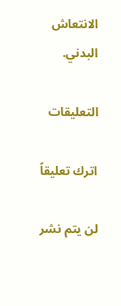الانتعاش البدني.

التعليقات

اترك تعليقاً

لن يتم نشر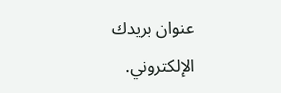عنوان بريدك الإلكتروني.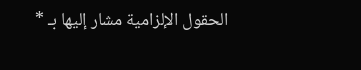الحقول الإلزامية مشار إليها بـ *